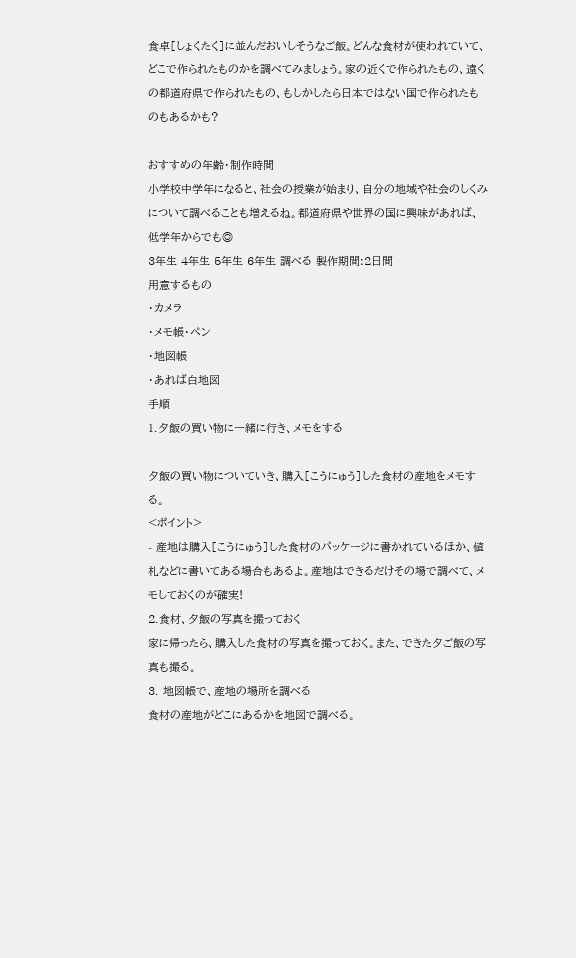食卓[しょくたく]に並んだおいしそうなご飯。どんな食材が使われていて、どこで作られたものかを調べてみましょう。家の近くで作られたもの、遠くの都道府県で作られたもの、もしかしたら日本ではない国で作られたものもあるかも?

おすすめの年齢・制作時間
小学校中学年になると、社会の授業が始まり、自分の地域や社会のしくみについて調べることも増えるね。都道府県や世界の国に興味があれば、低学年からでも◎
3年生 4年生 5年生 6年生 調べる 製作期間:2日間
用意するもの
・カメラ
・メモ帳・ペン
・地図帳
・あれば白地図
手順
1.夕飯の買い物に一緒に行き、メモをする

夕飯の買い物についていき、購入[こうにゅう]した食材の産地をメモする。
<ポイント>
- 産地は購入[こうにゅう]した食材のパッケージに書かれているほか、値札などに書いてある場合もあるよ。産地はできるだけその場で調べて、メモしておくのが確実!
2.食材、夕飯の写真を撮っておく
家に帰ったら、購入した食材の写真を撮っておく。また、できた夕ご飯の写真も撮る。
3. 地図帳で、産地の場所を調べる
食材の産地がどこにあるかを地図で調べる。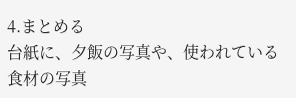4.まとめる
台紙に、夕飯の写真や、使われている食材の写真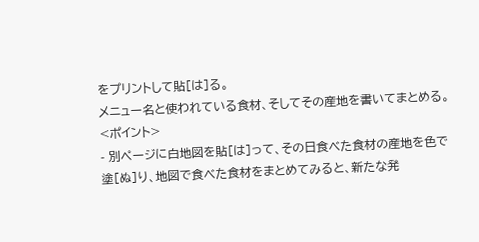をプリントして貼[は]る。
メニュー名と使われている食材、そしてその産地を書いてまとめる。
<ポイント>
- 別ページに白地図を貼[は]って、その日食べた食材の産地を色で塗[ぬ]り、地図で食べた食材をまとめてみると、新たな発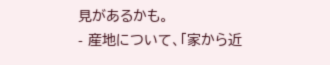見があるかも。
- 産地について、「家から近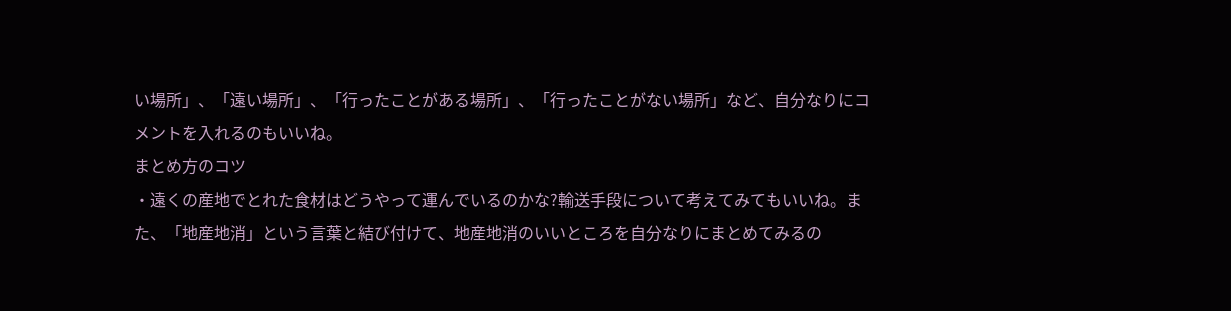い場所」、「遠い場所」、「行ったことがある場所」、「行ったことがない場所」など、自分なりにコメントを入れるのもいいね。
まとめ方のコツ
・遠くの産地でとれた食材はどうやって運んでいるのかな?輸送手段について考えてみてもいいね。また、「地産地消」という言葉と結び付けて、地産地消のいいところを自分なりにまとめてみるの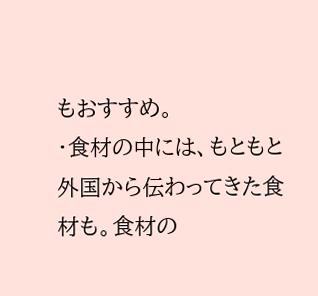もおすすめ。
・食材の中には、もともと外国から伝わってきた食材も。食材の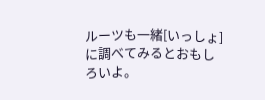ルーツも一緒[いっしょ]に調べてみるとおもしろいよ。